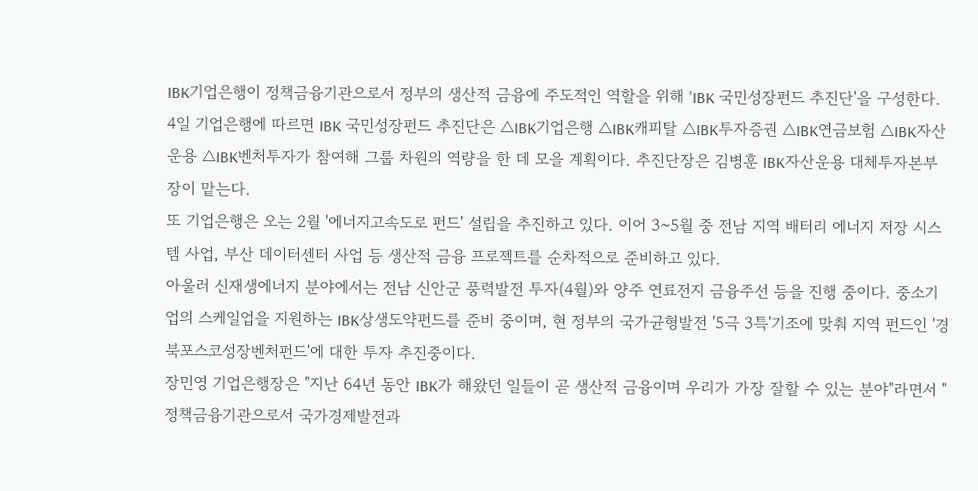IBK기업은행이 정책금융기관으로서 정부의 생산적 금융에 주도적인 역할을 위해 'IBK 국민성장펀드 추진단'을 구성한다.
4일 기업은행에 따르면 IBK 국민성장펀드 추진단은 △IBK기업은행 △IBK캐피탈 △IBK투자증권 △IBK연금보험 △IBK자산운용 △IBK벤처투자가 참여해 그룹 차원의 역량을 한 데 모을 계획이다. 추진단장은 김병훈 IBK자산운용 대체투자본부장이 맡는다.
또 기업은행은 오는 2월 '에너지고속도로 펀드' 설립을 추진하고 있다. 이어 3~5월 중 전남 지역 배터리 에너지 저장 시스템 사업, 부산 데이터센터 사업 등 생산적 금융 프로젝트를 순차적으로 준비하고 있다.
아울러 신재생에너지 분야에서는 전남 신안군 풍력발전 투자(4월)와 양주 연료전지 금융주선 등을 진행 중이다. 중소기업의 스케일업을 지원하는 IBK상생도약펀드를 준비 중이며, 현 정부의 국가균형발전 '5극 3특'기조에 맞춰 지역 펀드인 '경북포스코성장벤처펀드'에 대한 투자 추진중이다.
장민영 기업은행장은 "지난 64년 동안 IBK가 해왔던 일들이 곧 생산적 금융이며 우리가 가장 잘할 수 있는 분야"라면서 "정책금융기관으로서 국가경제발전과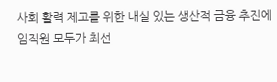사회 활력 제고를 위한 내실 있는 생산적 금융 추진에 임직원 모두가 최선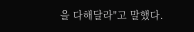을 다해달라"고 말했다.